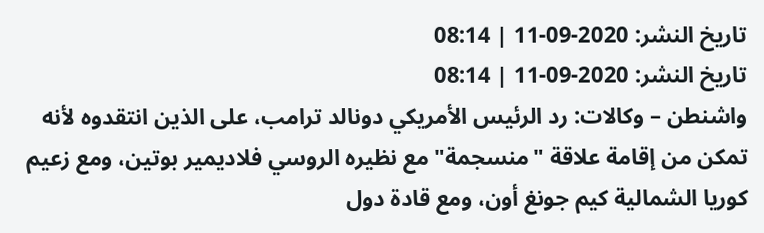تاريخ النشر: 2020-09-11 | 08:14
تاريخ النشر: 2020-09-11 | 08:14
واشنطن – وكالات: رد الرئيس الأمريكي دونالد ترامب، على الذين انتقدوه لأنه تمكن من إقامة علاقة "منسجمة" مع نظيره الروسي فلاديمير بوتين، ومع زعيم كوريا الشمالية كيم جونغ أون، ومع قادة دول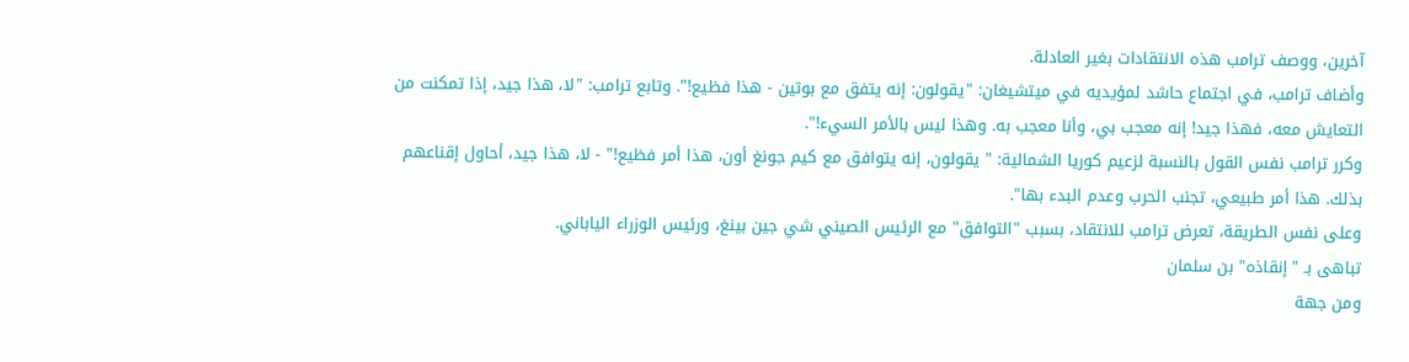آخرين، ووصف ترامب هذه الانتقادات بغير العادلة.
وأضاف ترامب، في اجتماع حاشد لمؤيديه في ميتشيغان: "يقولون: إنه يتفق مع بوتين - هذا فظيع!". وتابع ترامب: "لا، هذا جيد، إذا تمكنت من التعايش معه، فهذا جيد! إنه معجب بي، وأنا معجب به. وهذا ليس بالأمر السيء!".
وكرر ترامب نفس القول بالنسبة لزعيم كوريا الشمالية: " يقولون، إنه يتوافق مع كيم جونغ أون، هذا أمر فظيع!" - لا، هذا جيد، أحاول إقناعهم بذلك. هذا أمر طبيعي، تجنب الحرب وعدم البدء بها".
وعلى نفس الطريقة، تعرض ترامب للانتقاد، بسبب "التوافق" مع الرئيس الصيني شي جين بينغ، ورئيس الوزراء الياباني.
تباهى بـ "إنقاذه" بن سلمان
ومن جهة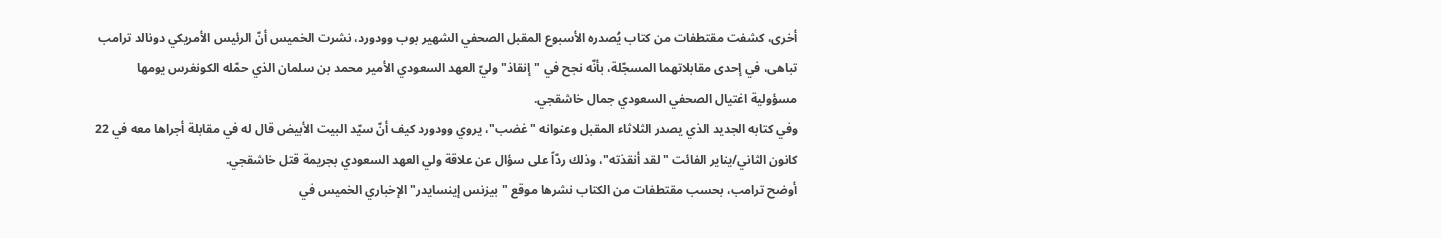أخرى، كشفت مقتطفات من كتاب يُصدره الأسبوع المقبل الصحفي الشهير بوب وودورد، نشرت الخميس أنّ الرئيس الأمريكي دونالد ترامب تباهى، في إحدى مقابلاتهما المسجّلة، بأنّه نجح في "إنقاذ" وليّ العهد السعودي الأمير محمد بن سلمان الذي حمّله الكونغرس يومها مسؤولية اغتيال الصحفي السعودي جمال خاشقجي.
وفي كتابه الجديد الذي يصدر الثلاثاء المقبل وعنوانه "غضب"، يروي وودورد كيف أنّ سيّد البيت الأبيض قال له في مقابلة أجراها معه في 22 كانون الثاني/يناير الفائت "لقد أنقذته"، وذلك ردّاً على سؤال عن علاقة ولي العهد السعودي بجريمة قتل خاشقجي.
أوضح ترامب، بحسب مقتطفات من الكتاب نشرها موقع "بيزنس إينسايدر" الإخباري الخميس في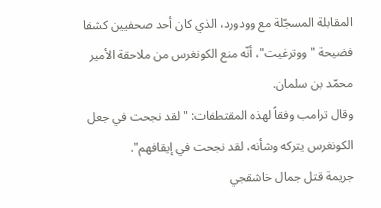المقابلة المسجّلة مع وودورد، الذي كان أحد صحفيين كشفا فضيحة "ووترغيت"، أنّه منع الكونغرس من ملاحقة الأمير محمّد بن سلمان.
وقال ترامب وفقاً لهذه المقتطفات: "لقد نجحت في جعل الكونغرس يتركه وشأنه، لقد نجحت في إيقافهم".
جريمة قتل جمال خاشقجي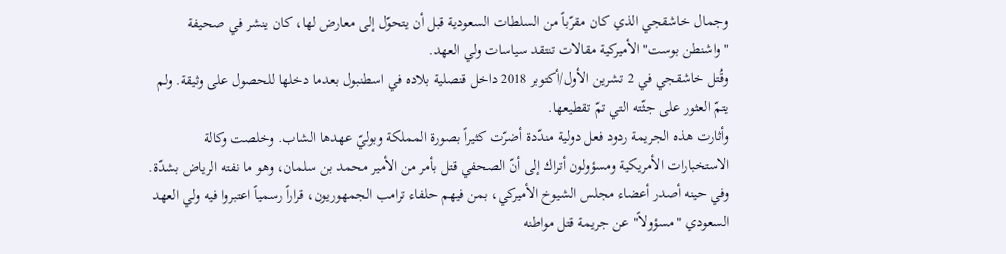وجمال خاشقجي الذي كان مقرّباً من السلطات السعودية قبل أن يتحوّل إلى معارض لها، كان ينشر في صحيفة "واشنطن بوست" الأميركية مقالات تنتقد سياسات ولي العهد.
وقُتل خاشقجي في 2 تشرين الأول/أكتوبر 2018 داخل قنصلية بلاده في اسطنبول بعدما دخلها للحصول على وثيقة. ولم يتمّ العثور على جثّته التي تمّ تقطيعها.
وأثارت هذه الجريمة ردود فعل دولية مندّدة أضرّت كثيراً بصورة المملكة وبوليّ عهدها الشاب. وخلصت وكالة الاستخبارات الأمريكية ومسؤولون أتراك إلى أنّ الصحفي قتل بأمر من الأمير محمد بن سلمان، وهو ما نفته الرياض بشدّة.
وفي حينه أصدر أعضاء مجلس الشيوخ الأميركي، بمن فيهم حلفاء ترامب الجمهوريون، قراراً رسمياً اعتبروا فيه ولي العهد السعودي "مسؤولاً" عن جريمة قتل مواطنه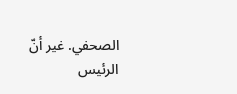الصحفي. غير أنّ الرئيس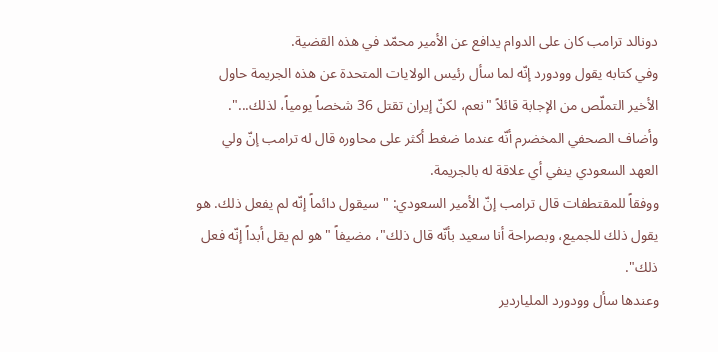دونالد ترامب كان على الدوام يدافع عن الأمير محمّد في هذه القضية.
وفي كتابه يقول وودورد إنّه لما سأل رئيس الولايات المتحدة عن هذه الجريمة حاول الأخير التملّص من الإجابة قائلاً "نعم، لكنّ إيران تقتل 36 شخصاً يومياً، لذلك...".
وأضاف الصحفي المخضرم أنّه عندما ضغط أكثر على محاوره قال له ترامب إنّ ولي العهد السعودي ينفي أي علاقة له بالجريمة.
ووفقاً للمقتطفات قال ترامب إنّ الأمير السعودي: "سيقول دائماً إنّه لم يفعل ذلك. هو يقول ذلك للجميع، وبصراحة أنا سعيد بأنّه قال ذلك"، مضيفاً "هو لم يقل أبداً إنّه فعل ذلك".
وعندها سأل وودورد الملياردير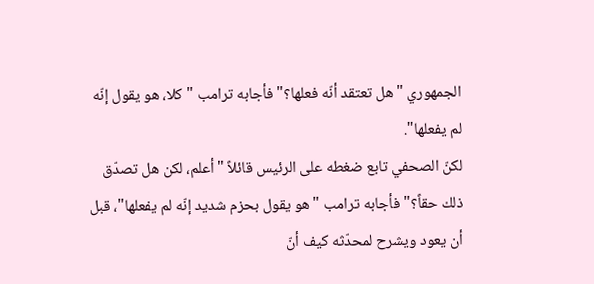الجمهوري "هل تعتقد أنّه فعلها؟" فأجابه ترامب "كلا، هو يقول إنّه لم يفعلها".
لكنّ الصحفي تابع ضغطه على الرئيس قائلاً "أعلم، لكن هل تصدّق ذلك حقاً؟" فأجابه ترامب "هو يقول بحزم شديد إنّه لم يفعلها"، قبل أن يعود ويشرح لمحدّثه كيف أنّ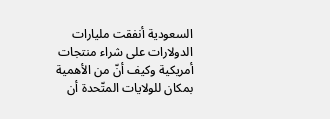السعودية أنفقت مليارات الدولارات على شراء منتجات أمريكية وكيف أنّ من الأهمية بمكان للولايات المتّحدة أن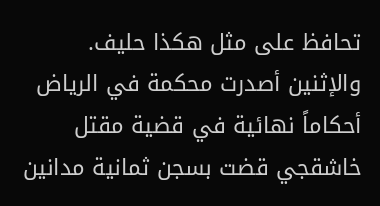تحافظ على مثل هكذا حليف.
والإثنين أصدرت محكمة في الرياض أحكاماً نهائية في قضية مقتل خاشقجي قضت بسجن ثمانية مدانين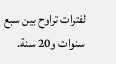لفترات تراوح بين سبع سنوات و20 سنة.